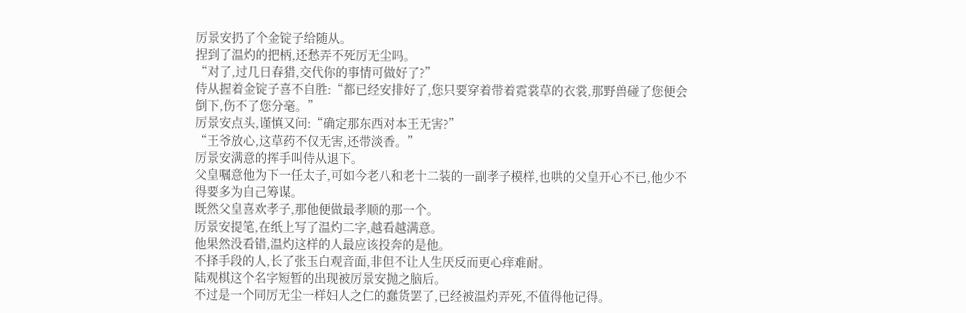厉景安扔了个金锭子给随从。
捏到了温灼的把柄,还愁弄不死厉无尘吗。
“对了,过几日春猎,交代你的事情可做好了?”
侍从握着金锭子喜不自胜:“都已经安排好了,您只要穿着带着霓裳草的衣裳,那野兽碰了您便会倒下,伤不了您分毫。”
厉景安点头,谨慎又问:“确定那东西对本王无害?”
“王爷放心,这草药不仅无害,还带淡香。”
厉景安满意的挥手叫侍从退下。
父皇嘱意他为下一任太子,可如今老八和老十二装的一副孝子模样,也哄的父皇开心不已,他少不得要多为自己筹谋。
既然父皇喜欢孝子,那他便做最孝顺的那一个。
厉景安提笔,在纸上写了温灼二字,越看越满意。
他果然没看错,温灼这样的人最应该投奔的是他。
不择手段的人,长了张玉白观音面,非但不让人生厌反而更心痒难耐。
陆观棋这个名字短暂的出现被厉景安抛之脑后。
不过是一个同厉无尘一样妇人之仁的蠢货罢了,已经被温灼弄死,不值得他记得。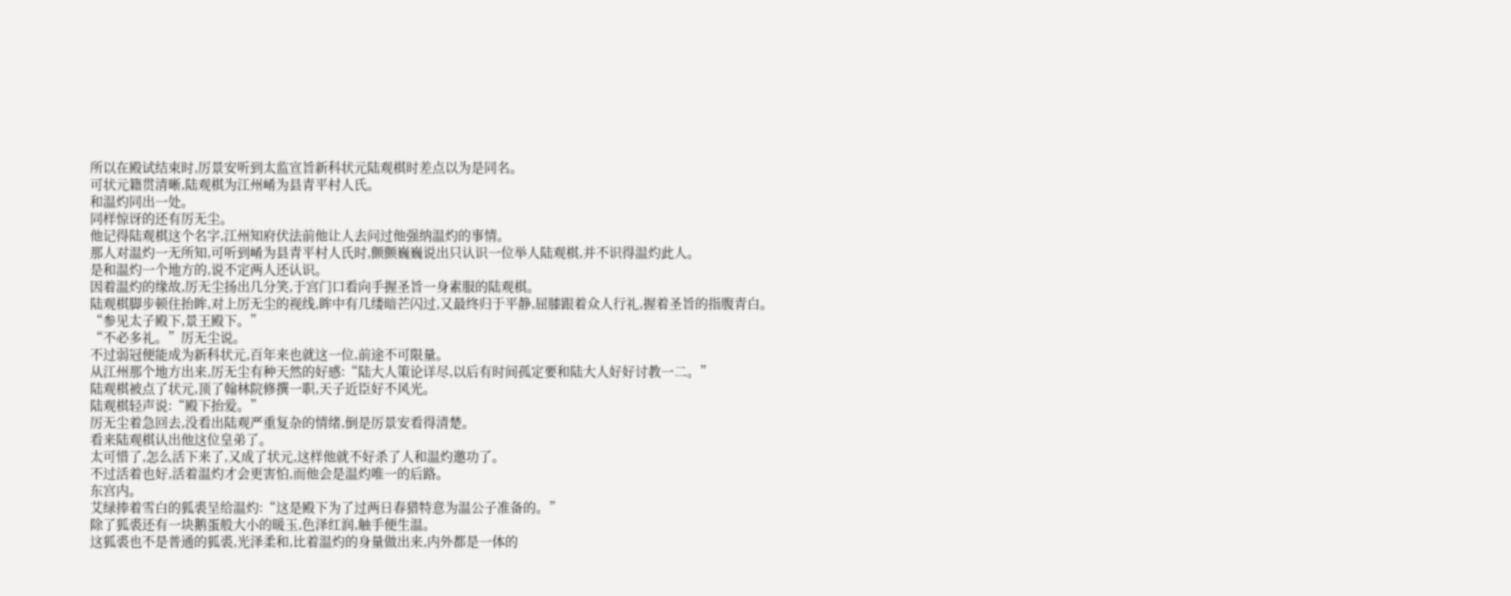所以在殿试结束时,厉景安听到太监宣旨新科状元陆观棋时差点以为是同名。
可状元籍贯清晰,陆观棋为江州崤为县青平村人氏。
和温灼同出一处。
同样惊讶的还有厉无尘。
他记得陆观棋这个名字,江州知府伏法前他让人去问过他强纳温灼的事情。
那人对温灼一无所知,可听到崤为县青平村人氏时,颤颤巍巍说出只认识一位举人陆观棋,并不识得温灼此人。
是和温灼一个地方的,说不定两人还认识。
因着温灼的缘故,厉无尘扬出几分笑,于宫门口看向手握圣旨一身素服的陆观棋。
陆观棋脚步顿住抬眸,对上厉无尘的视线,眸中有几缕暗芒闪过,又最终归于平静,屈膝跟着众人行礼,握着圣旨的指腹青白。
“参见太子殿下,景王殿下。”
“不必多礼。”厉无尘说。
不过弱冠便能成为新科状元,百年来也就这一位,前途不可限量。
从江州那个地方出来,厉无尘有种天然的好感:“陆大人策论详尽,以后有时间孤定要和陆大人好好讨教一二。”
陆观棋被点了状元,顶了翰林院修撰一职,天子近臣好不风光。
陆观棋轻声说:“殿下抬爱。”
厉无尘着急回去,没看出陆观严重复杂的情绪,倒是厉景安看得清楚。
看来陆观棋认出他这位皇弟了。
太可惜了,怎么活下来了,又成了状元,这样他就不好杀了人和温灼邀功了。
不过活着也好,活着温灼才会更害怕,而他会是温灼唯一的后路。
东宫内。
艾绿捧着雪白的狐裘呈给温灼:“这是殿下为了过两日春猎特意为温公子准备的。”
除了狐裘还有一块鹅蛋般大小的暖玉,色泽红润,触手便生温。
这狐裘也不是普通的狐裘,光泽柔和,比着温灼的身量做出来,内外都是一体的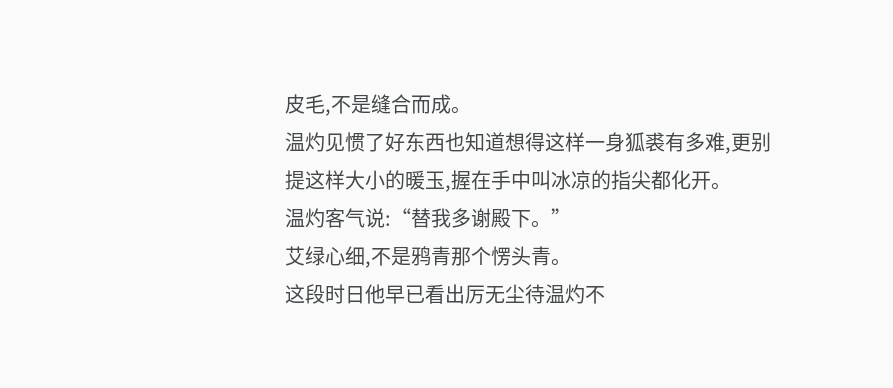皮毛,不是缝合而成。
温灼见惯了好东西也知道想得这样一身狐裘有多难,更别提这样大小的暖玉,握在手中叫冰凉的指尖都化开。
温灼客气说:“替我多谢殿下。”
艾绿心细,不是鸦青那个愣头青。
这段时日他早已看出厉无尘待温灼不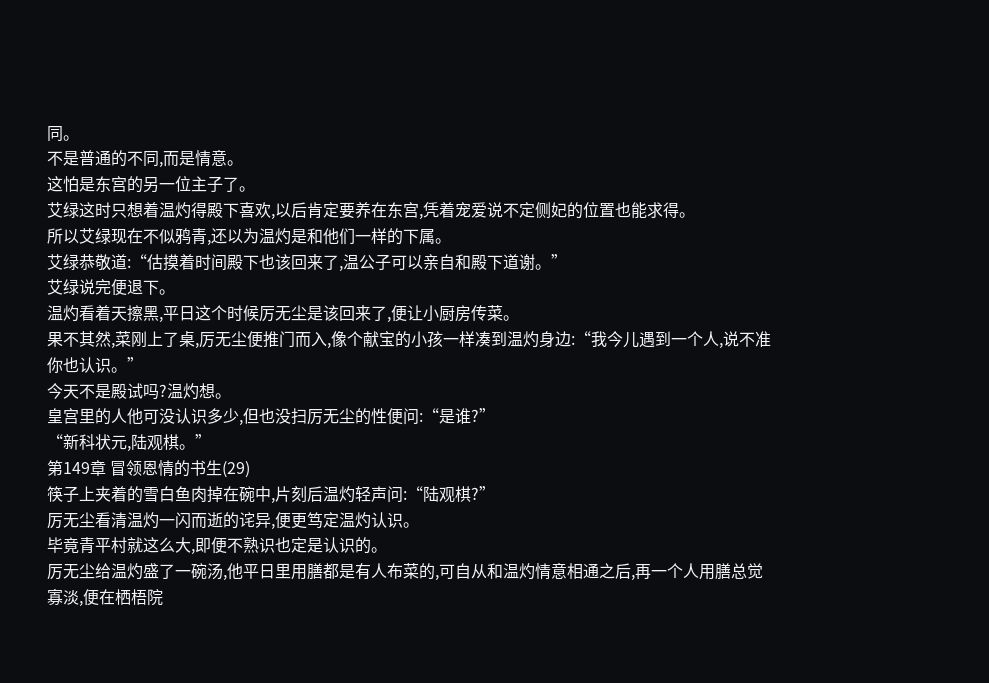同。
不是普通的不同,而是情意。
这怕是东宫的另一位主子了。
艾绿这时只想着温灼得殿下喜欢,以后肯定要养在东宫,凭着宠爱说不定侧妃的位置也能求得。
所以艾绿现在不似鸦青,还以为温灼是和他们一样的下属。
艾绿恭敬道:“估摸着时间殿下也该回来了,温公子可以亲自和殿下道谢。”
艾绿说完便退下。
温灼看着天擦黑,平日这个时候厉无尘是该回来了,便让小厨房传菜。
果不其然,菜刚上了桌,厉无尘便推门而入,像个献宝的小孩一样凑到温灼身边:“我今儿遇到一个人,说不准你也认识。”
今天不是殿试吗?温灼想。
皇宫里的人他可没认识多少,但也没扫厉无尘的性便问:“是谁?”
“新科状元,陆观棋。”
第149章 冒领恩情的书生(29)
筷子上夹着的雪白鱼肉掉在碗中,片刻后温灼轻声问:“陆观棋?”
厉无尘看清温灼一闪而逝的诧异,便更笃定温灼认识。
毕竟青平村就这么大,即便不熟识也定是认识的。
厉无尘给温灼盛了一碗汤,他平日里用膳都是有人布菜的,可自从和温灼情意相通之后,再一个人用膳总觉寡淡,便在栖梧院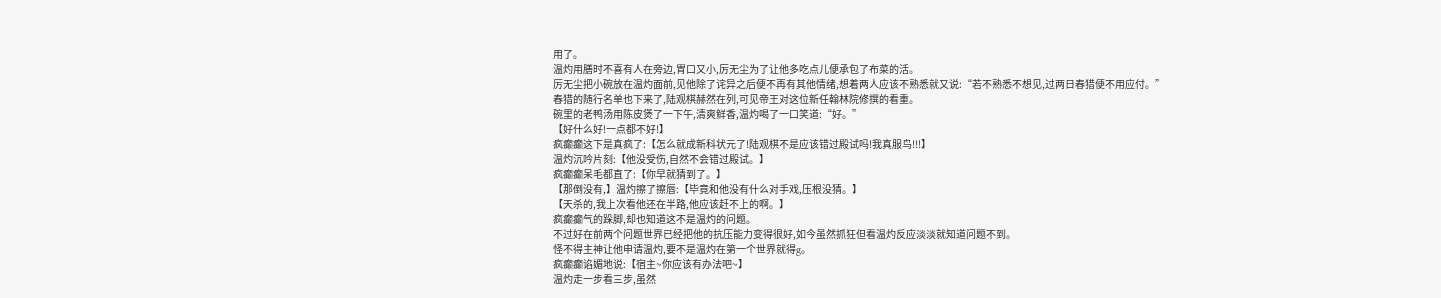用了。
温灼用膳时不喜有人在旁边,胃口又小,厉无尘为了让他多吃点儿便承包了布菜的活。
厉无尘把小碗放在温灼面前,见他除了诧异之后便不再有其他情绪,想着两人应该不熟悉就又说:“若不熟悉不想见,过两日春猎便不用应付。”
春猎的随行名单也下来了,陆观棋赫然在列,可见帝王对这位新任翰林院修撰的看重。
碗里的老鸭汤用陈皮煲了一下午,清爽鲜香,温灼喝了一口笑道:“好。”
【好什么好!一点都不好!】
疯癫癫这下是真疯了:【怎么就成新科状元了!陆观棋不是应该错过殿试吗!我真服鸟!!!】
温灼沉吟片刻:【他没受伤,自然不会错过殿试。】
疯癫癫呆毛都直了:【你早就猜到了。】
【那倒没有,】温灼擦了擦唇:【毕竟和他没有什么对手戏,压根没猜。】
【天杀的,我上次看他还在半路,他应该赶不上的啊。】
疯癫癫气的跺脚,却也知道这不是温灼的问题。
不过好在前两个问题世界已经把他的抗压能力变得很好,如今虽然抓狂但看温灼反应淡淡就知道问题不到。
怪不得主神让他申请温灼,要不是温灼在第一个世界就得g。
疯癫癫谄媚地说:【宿主~你应该有办法吧~】
温灼走一步看三步,虽然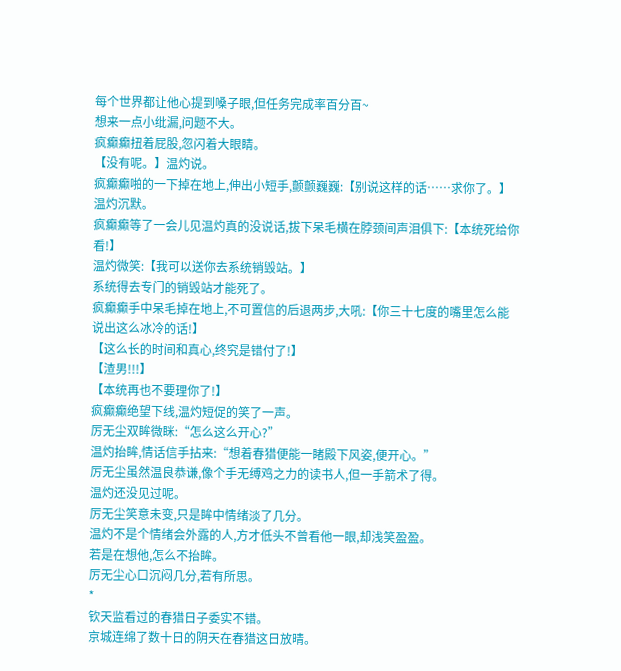每个世界都让他心提到嗓子眼,但任务完成率百分百~
想来一点小纰漏,问题不大。
疯癫癫扭着屁股,忽闪着大眼睛。
【没有呢。】温灼说。
疯癫癫啪的一下掉在地上,伸出小短手,颤颤巍巍:【别说这样的话……求你了。】
温灼沉默。
疯癫癫等了一会儿见温灼真的没说话,拔下呆毛横在脖颈间声泪俱下:【本统死给你看!】
温灼微笑:【我可以送你去系统销毁站。】
系统得去专门的销毁站才能死了。
疯癫癫手中呆毛掉在地上,不可置信的后退两步,大吼:【你三十七度的嘴里怎么能说出这么冰冷的话!】
【这么长的时间和真心,终究是错付了!】
【渣男!!!】
【本统再也不要理你了!】
疯癫癫绝望下线,温灼短促的笑了一声。
厉无尘双眸微眯:“怎么这么开心?”
温灼抬眸,情话信手拈来:“想着春猎便能一睹殿下风姿,便开心。”
厉无尘虽然温良恭谦,像个手无缚鸡之力的读书人,但一手箭术了得。
温灼还没见过呢。
厉无尘笑意未变,只是眸中情绪淡了几分。
温灼不是个情绪会外露的人,方才低头不曾看他一眼,却浅笑盈盈。
若是在想他,怎么不抬眸。
厉无尘心口沉闷几分,若有所思。
*
钦天监看过的春猎日子委实不错。
京城连绵了数十日的阴天在春猎这日放晴。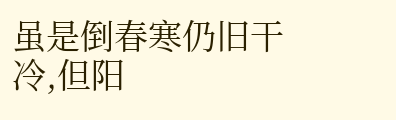虽是倒春寒仍旧干冷,但阳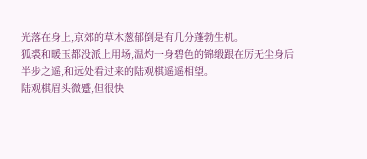光落在身上,京郊的草木葱郁倒是有几分蓬勃生机。
狐裘和暖玉都没派上用场,温灼一身碧色的锦缎跟在厉无尘身后半步之遥,和远处看过来的陆观棋遥遥相望。
陆观棋眉头微蹙,但很快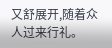又舒展开,随着众人过来行礼。